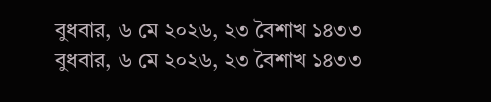বুধবার, ৬ মে ২০২৬, ২৩ বৈশাখ ১৪৩৩
বুধবার, ৬ মে ২০২৬, ২৩ বৈশাখ ১৪৩৩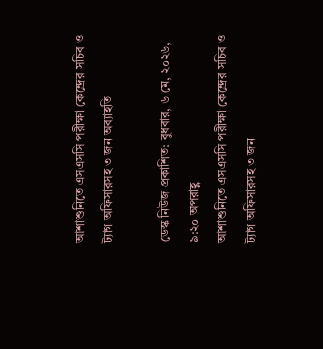আশাশুনিতে এসএসসি পরীক্ষা কেন্দ্রের সচিব ও ট্যাগ অফিসারসহ ৩ জন অব্যাহতি

ডেস্ক নিউজ প্রকাশিত: বুধবার, ৬ মে, ২০২৬, ৯:২০ অপরাহ্ণ
আশাশুনিতে এসএসসি পরীক্ষা কেন্দ্রের সচিব ও ট্যাগ অফিসারসহ ৩ জন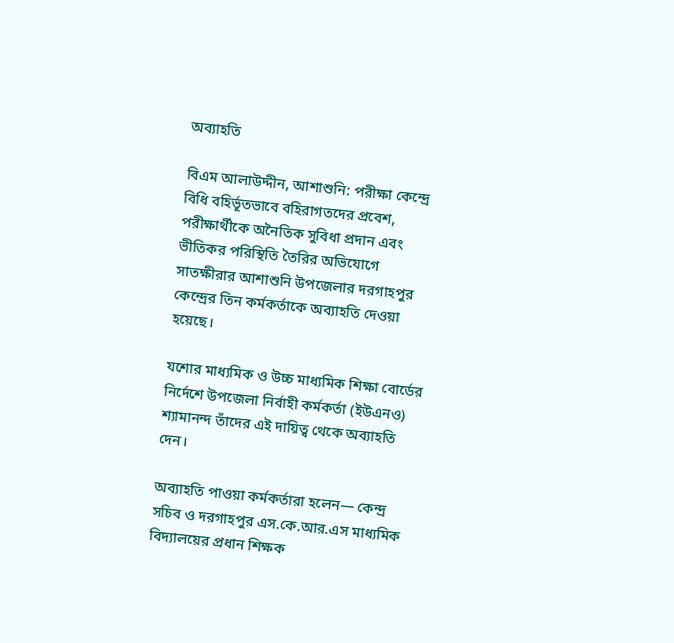অব্যাহতি

বিএম আলাউদ্দীন, আশাশুনি: পরীক্ষা কেন্দ্রে বিধি বহির্ভূতভাবে বহিরাগতদের প্রবেশ, পরীক্ষার্থীকে অনৈতিক সুবিধা প্রদান এবং ভীতিকর পরিস্থিতি তৈরির অভিযোগে সাতক্ষীরার আশাশুনি উপজেলার দরগাহপুর কেন্দ্রের তিন কর্মকর্তাকে অব্যাহতি দেওয়া হয়েছে।

যশোর মাধ্যমিক ও উচ্চ মাধ্যমিক শিক্ষা বোর্ডের নির্দেশে উপজেলা নির্বাহী কর্মকর্তা (ইউএনও) শ্যামানন্দ তাঁদের এই দায়িত্ব থেকে অব্যাহতি দেন।

অব্যাহতি পাওয়া কর্মকর্তারা হলেন— কেন্দ্র সচিব ও দরগাহপুর এস.কে.আর.এস মাধ্যমিক বিদ্যালয়ের প্রধান শিক্ষক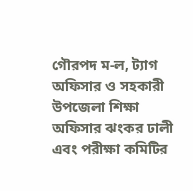গৌরপদ ম-ল, ট্যাগ অফিসার ও সহকারী উপজেলা শিক্ষা অফিসার ঝংকর ঢালী এবং পরীক্ষা কমিটির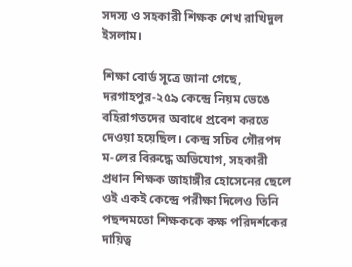সদস্য ও সহকারী শিক্ষক শেখ রাখিদুল ইসলাম।

শিক্ষা বোর্ড সূত্রে জানা গেছে, দরগাহপুর-২৫৯ কেন্দ্রে নিয়ম ভেঙে বহিরাগতদের অবাধে প্রবেশ করতে দেওয়া হয়েছিল। কেন্দ্র সচিব গৌরপদ ম-লের বিরুদ্ধে অভিযোগ, সহকারী প্রধান শিক্ষক জাহাঙ্গীর হোসেনের ছেলে ওই একই কেন্দ্রে পরীক্ষা দিলেও তিনি পছন্দমতো শিক্ষককে কক্ষ পরিদর্শকের দায়িত্ব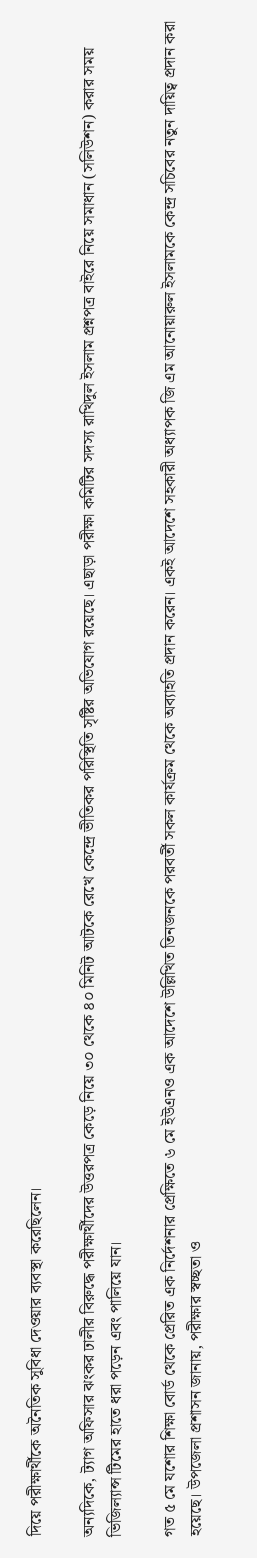দিয়ে পরীক্ষার্থীকে অনৈতিক সুবিধা দেওয়ার ব্যবস্থা করেছিলেন।

অন্যদিকে, ট্যাগ অফিসার ঝংকর ঢালীর বিরুদ্ধে পরীক্ষার্থীদের উত্তরপত্র কেড়ে নিয়ে ৩০ থেকে ৪০ মিনিট আটকে রেখে কেন্দ্রে ভীতিকর পরিস্থিতি সৃষ্টির অভিযোগ রয়েছে। এছাড়া পরীক্ষা কমিটির সদস্য রাখিদুল ইসলাম প্রশ্নপত্র বাইরে নিয়ে সমাধান (সলিউশন) করার সময় ভিজিল্যান্স টিমের হাতে ধরা পড়েন এবং পালিয়ে যান।

গত ৫ মে যশোর শিক্ষা বোর্ড থেকে প্রেরিত এক নির্দেশনার প্রেক্ষিতে ৬ মে ইউএনও এক আদেশে উল্লিখিত তিনজনকে পরবর্তী সকল কার্যক্রম থেকে অব্যাহতি প্রদান করেন। একই আদেশে সহকারী অধ্যাপক জি এম আনোয়ারুল ইসলামকে কেন্দ্র সচিবের নতুন দায়িত্ব প্রদান করা হয়েছে। উপজেলা প্রশাসন জানায়, পরীক্ষার স্বচ্ছতা ও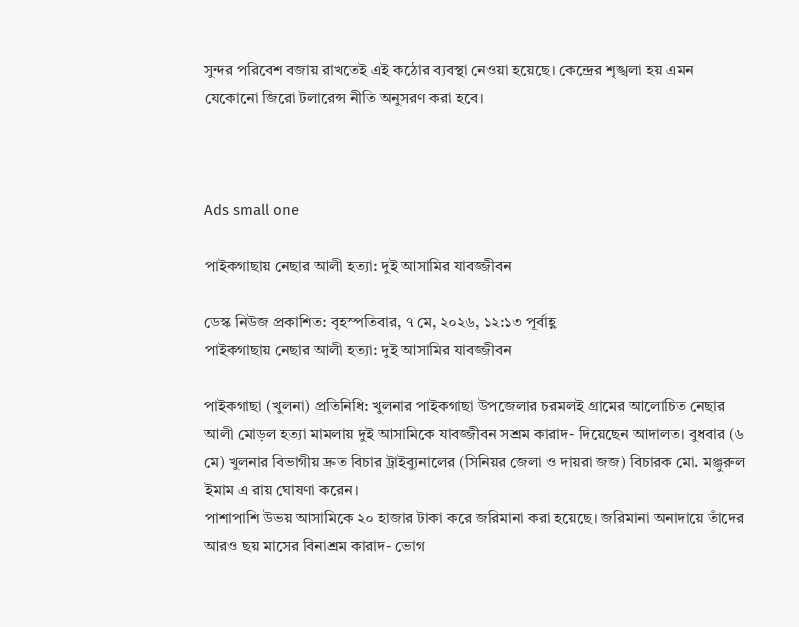সুন্দর পরিবেশ বজায় রাখতেই এই কঠোর ব্যবস্থা নেওয়া হয়েছে। কেন্দ্রের শৃঙ্খলা হয় এমন যেকোনো জিরো টলারেন্স নীতি অনুসরণ করা হবে।



Ads small one

পাইকগাছায় নেছার আলী হত্যা: দুই আসামির যাবজ্জীবন

ডেস্ক নিউজ প্রকাশিত: বৃহস্পতিবার, ৭ মে, ২০২৬, ১২:১৩ পূর্বাহ্ণ
পাইকগাছায় নেছার আলী হত্যা: দুই আসামির যাবজ্জীবন

পাইকগাছা (খুলনা) প্রতিনিধি: খুলনার পাইকগাছা উপজেলার চরমলই গ্রামের আলোচিত নেছার আলী মোড়ল হত্যা মামলায় দুই আসামিকে যাবজ্জীবন সশ্রম কারাদ- দিয়েছেন আদালত। বুধবার (৬ মে) খুলনার বিভাগীয় দ্রুত বিচার ট্রাইব্যুনালের (সিনিয়র জেলা ও দায়রা জজ) বিচারক মো. মঞ্জুরুল ইমাম এ রায় ঘোষণা করেন।
পাশাপাশি উভয় আসামিকে ২০ হাজার টাকা করে জরিমানা করা হয়েছে। জরিমানা অনাদায়ে তাঁদের আরও ছয় মাসের বিনাশ্রম কারাদ- ভোগ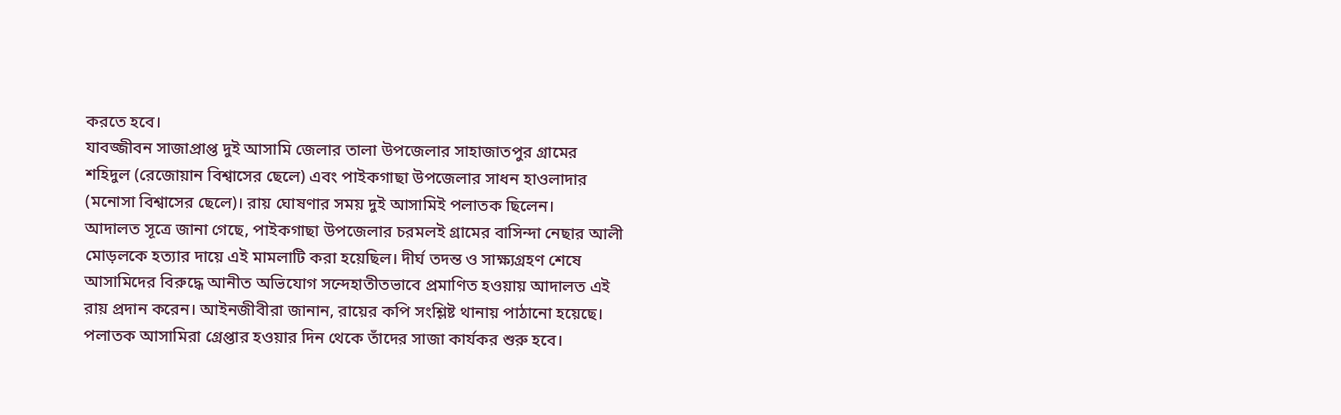করতে হবে।
যাবজ্জীবন সাজাপ্রাপ্ত দুই আসামি জেলার তালা উপজেলার সাহাজাতপুর গ্রামের শহিদুল (রেজোয়ান বিশ্বাসের ছেলে) এবং পাইকগাছা উপজেলার সাধন হাওলাদার (মনোসা বিশ্বাসের ছেলে)। রায় ঘোষণার সময় দুই আসামিই পলাতক ছিলেন।
আদালত সূত্রে জানা গেছে, পাইকগাছা উপজেলার চরমলই গ্রামের বাসিন্দা নেছার আলী মোড়লকে হত্যার দায়ে এই মামলাটি করা হয়েছিল। দীর্ঘ তদন্ত ও সাক্ষ্যগ্রহণ শেষে আসামিদের বিরুদ্ধে আনীত অভিযোগ সন্দেহাতীতভাবে প্রমাণিত হওয়ায় আদালত এই রায় প্রদান করেন। আইনজীবীরা জানান, রায়ের কপি সংশ্লিষ্ট থানায় পাঠানো হয়েছে। পলাতক আসামিরা গ্রেপ্তার হওয়ার দিন থেকে তাঁদের সাজা কার্যকর শুরু হবে।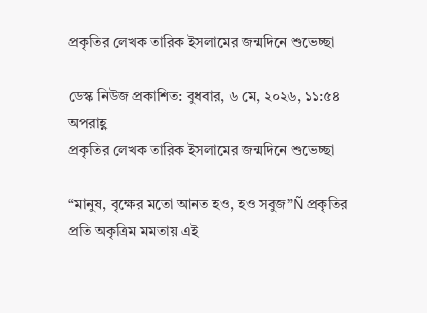প্রকৃতির লেখক তারিক ইসলামের জন্মদিনে শুভেচ্ছা

ডেস্ক নিউজ প্রকাশিত: বুধবার, ৬ মে, ২০২৬, ১১:৫৪ অপরাহ্ণ
প্রকৃতির লেখক তারিক ইসলামের জন্মদিনে শুভেচ্ছা

“মানুষ, বৃক্ষের মতো আনত হও, হও সবুজ”Ñ প্রকৃতির প্রতি অকৃত্রিম মমতায় এই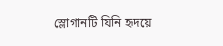স্লোগানটি যিনি হৃদয়ে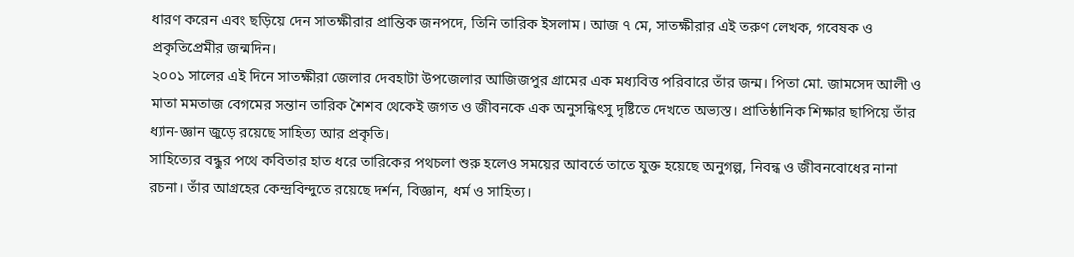ধারণ করেন এবং ছড়িয়ে দেন সাতক্ষীরার প্রান্তিক জনপদে, তিনি তারিক ইসলাম। আজ ৭ মে, সাতক্ষীরার এই তরুণ লেখক, গবেষক ও প্রকৃতিপ্রেমীর জন্মদিন।
২০০১ সালের এই দিনে সাতক্ষীরা জেলার দেবহাটা উপজেলার আজিজপুর গ্রামের এক মধ্যবিত্ত পরিবারে তাঁর জন্ম। পিতা মো. জামসেদ আলী ও মাতা মমতাজ বেগমের সন্তান তারিক শৈশব থেকেই জগত ও জীবনকে এক অনুসন্ধিৎসু দৃষ্টিতে দেখতে অভ্যস্ত। প্রাতিষ্ঠানিক শিক্ষার ছাপিয়ে তাঁর ধ্যান-জ্ঞান জুড়ে রয়েছে সাহিত্য আর প্রকৃতি।
সাহিত্যের বন্ধুর পথে কবিতার হাত ধরে তারিকের পথচলা শুরু হলেও সময়ের আবর্তে তাতে যুক্ত হয়েছে অনুগল্প, নিবন্ধ ও জীবনবোধের নানা রচনা। তাঁর আগ্রহের কেন্দ্রবিন্দুতে রয়েছে দর্শন, বিজ্ঞান, ধর্ম ও সাহিত্য।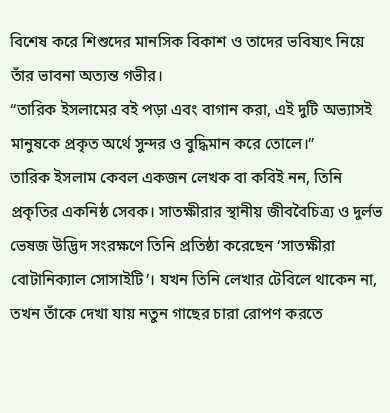বিশেষ করে শিশুদের মানসিক বিকাশ ও তাদের ভবিষ্যৎ নিয়ে তাঁর ভাবনা অত্যন্ত গভীর।
“তারিক ইসলামের বই পড়া এবং বাগান করা, এই দুটি অভ্যাসই মানুষকে প্রকৃত অর্থে সুন্দর ও বুদ্ধিমান করে তোলে।”
তারিক ইসলাম কেবল একজন লেখক বা কবিই নন, তিনি প্রকৃতির একনিষ্ঠ সেবক। সাতক্ষীরার স্থানীয় জীববৈচিত্র্য ও দুর্লভ ভেষজ উদ্ভিদ সংরক্ষণে তিনি প্রতিষ্ঠা করেছেন ‘সাতক্ষীরা বোটানিক্যাল সোসাইটি’। যখন তিনি লেখার টেবিলে থাকেন না, তখন তাঁকে দেখা যায় নতুন গাছের চারা রোপণ করতে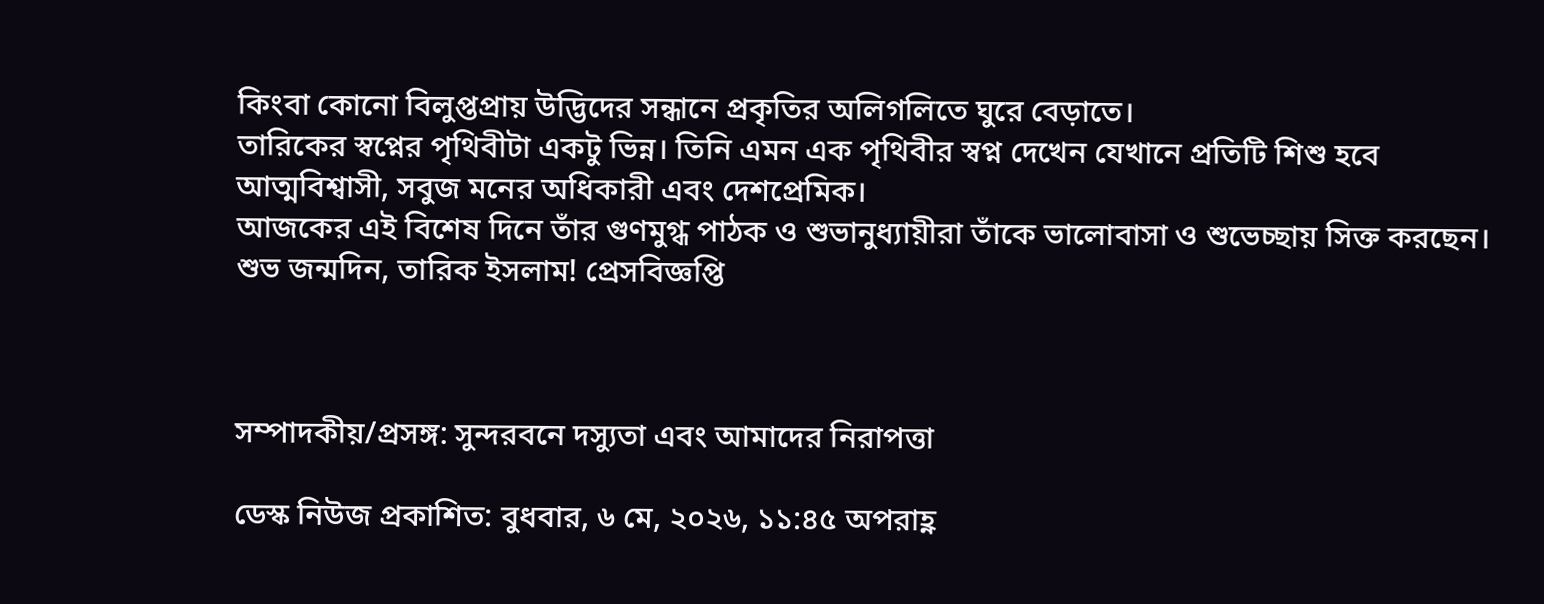কিংবা কোনো বিলুপ্তপ্রায় উদ্ভিদের সন্ধানে প্রকৃতির অলিগলিতে ঘুরে বেড়াতে।
তারিকের স্বপ্নের পৃথিবীটা একটু ভিন্ন। তিনি এমন এক পৃথিবীর স্বপ্ন দেখেন যেখানে প্রতিটি শিশু হবে আত্মবিশ্বাসী, সবুজ মনের অধিকারী এবং দেশপ্রেমিক।
আজকের এই বিশেষ দিনে তাঁর গুণমুগ্ধ পাঠক ও শুভানুধ্যায়ীরা তাঁকে ভালোবাসা ও শুভেচ্ছায় সিক্ত করছেন। শুভ জন্মদিন, তারিক ইসলাম! প্রেসবিজ্ঞপ্তি



সম্পাদকীয়/প্রসঙ্গ: সুন্দরবনে দস্যুতা এবং আমাদের নিরাপত্তা

ডেস্ক নিউজ প্রকাশিত: বুধবার, ৬ মে, ২০২৬, ১১:৪৫ অপরাহ্ণ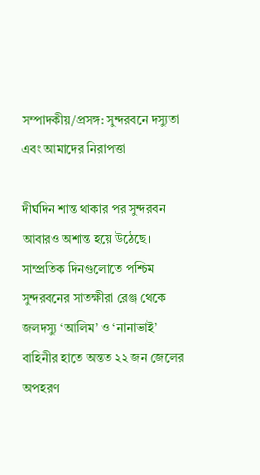সম্পাদকীয়/প্রসঙ্গ: সুন্দরবনে দস্যুতা এবং আমাদের নিরাপত্তা

দীর্ঘদিন শান্ত থাকার পর সুন্দরবন আবারও অশান্ত হয়ে উঠেছে। সাম্প্রতিক দিনগুলোতে পশ্চিম সুন্দরবনের সাতক্ষীরা রেঞ্জ থেকে জলদস্যু ‘আলিম’ ও ‘নানাভাই’ বাহিনীর হাতে অন্তত ২২ জন জেলের অপহরণ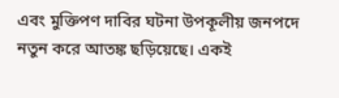এবং মুক্তিপণ দাবির ঘটনা উপকূলীয় জনপদে নতুন করে আতঙ্ক ছড়িয়েছে। একই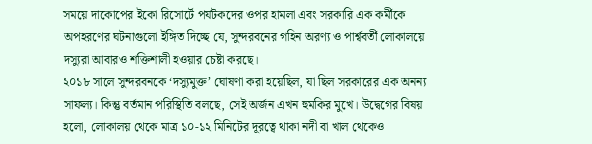সময়ে দাকোপের ইকো রিসোর্টে পর্যটকদের ওপর হামলা এবং সরকারি এক কর্মীকে অপহরণের ঘটনাগুলো ইঙ্গিত দিচ্ছে যে, সুন্দরবনের গহিন অরণ্য ও পার্শ্ববর্তী লোকালয়ে দস্যুরা আবারও শক্তিশালী হওয়ার চেষ্টা করছে।
২০১৮ সালে সুন্দরবনকে ‘দস্যুমুক্ত’ ঘোষণা করা হয়েছিল, যা ছিল সরকারের এক অনন্য সাফল্য। কিন্তু বর্তমান পরিস্থিতি বলছে, সেই অর্জন এখন হুমকির মুখে। উদ্বেগের বিষয় হলো, লোকালয় থেকে মাত্র ১০-১২ মিনিটের দূরত্বে থাকা নদী বা খাল থেকেও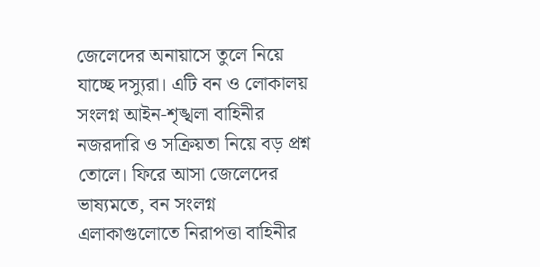জেলেদের অনায়াসে তুলে নিয়ে যাচ্ছে দস্যুরা। এটি বন ও লোকালয় সংলগ্ন আইন-শৃঙ্খলা বাহিনীর নজরদারি ও সক্রিয়তা নিয়ে বড় প্রশ্ন তোলে। ফিরে আসা জেলেদের ভাষ্যমতে, বন সংলগ্ন এলাকাগুলোতে নিরাপত্তা বাহিনীর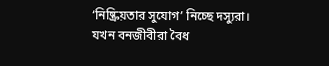‘নিষ্ক্রিয়তার সুযোগ’ নিচ্ছে দস্যুরা। যখন বনজীবীরা বৈধ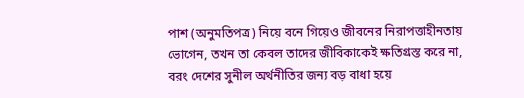পাশ (অনুমতিপত্র) নিয়ে বনে গিয়েও জীবনের নিরাপত্তাহীনতায় ভোগেন, তখন তা কেবল তাদের জীবিকাকেই ক্ষতিগ্রস্ত করে না, বরং দেশের সুনীল অর্থনীতির জন্য বড় বাধা হয়ে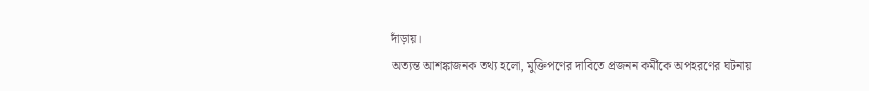দাঁড়ায়।
অত্যন্ত আশঙ্কাজনক তথ্য হলো, মুক্তিপণের দাবিতে প্রজনন কর্মীকে অপহরণের ঘটনায়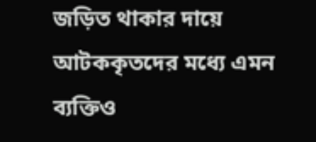জড়িত থাকার দায়ে আটককৃতদের মধ্যে এমন ব্যক্তিও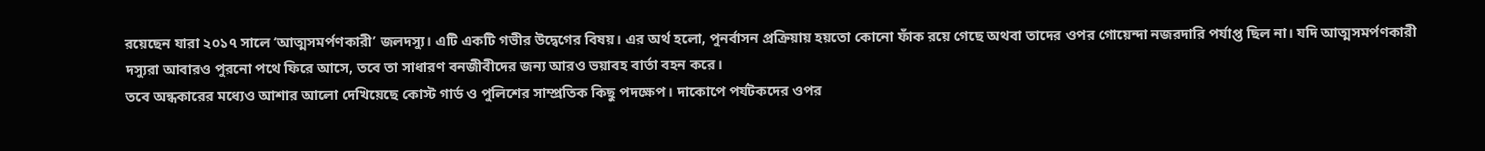রয়েছেন যারা ২০১৭ সালে ‘আত্মসমর্পণকারী’ জলদস্যু। এটি একটি গভীর উদ্বেগের বিষয়। এর অর্থ হলো, পুনর্বাসন প্রক্রিয়ায় হয়তো কোনো ফাঁক রয়ে গেছে অথবা তাদের ওপর গোয়েন্দা নজরদারি পর্যাপ্ত ছিল না। যদি আত্মসমর্পণকারী দস্যুরা আবারও পুরনো পথে ফিরে আসে, তবে তা সাধারণ বনজীবীদের জন্য আরও ভয়াবহ বার্তা বহন করে।
তবে অন্ধকারের মধ্যেও আশার আলো দেখিয়েছে কোস্ট গার্ড ও পুলিশের সাম্প্রতিক কিছু পদক্ষেপ। দাকোপে পর্যটকদের ওপর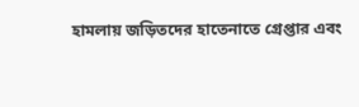হামলায় জড়িতদের হাতেনাতে গ্রেপ্তার এবং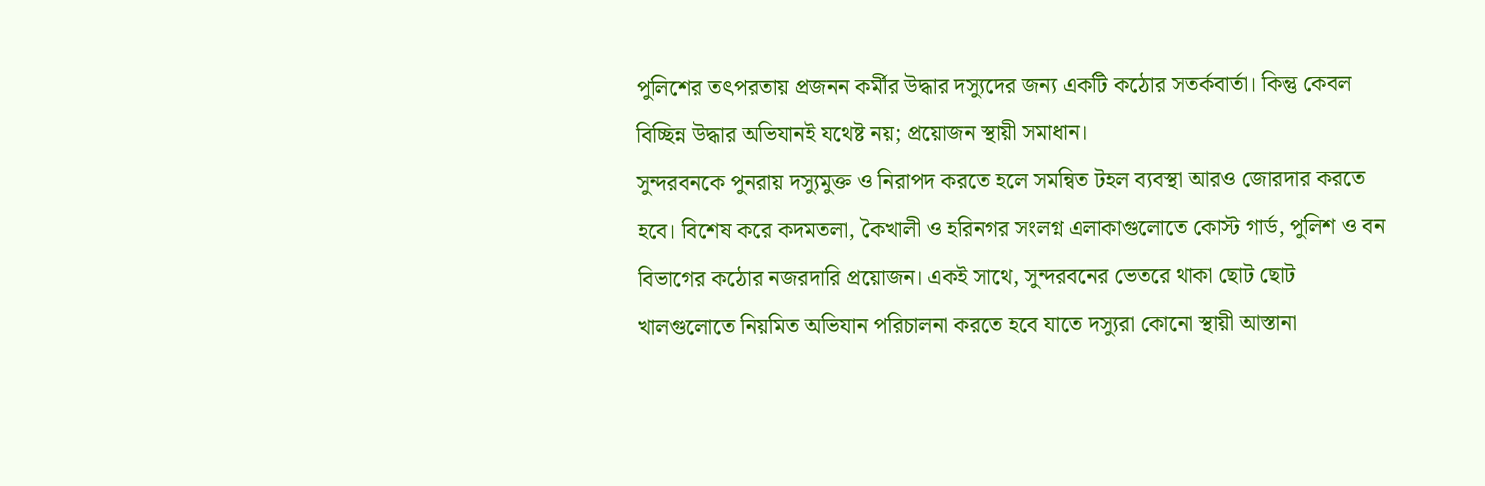পুলিশের তৎপরতায় প্রজনন কর্মীর উদ্ধার দস্যুদের জন্য একটি কঠোর সতর্কবার্তা। কিন্তু কেবল বিচ্ছিন্ন উদ্ধার অভিযানই যথেষ্ট নয়; প্রয়োজন স্থায়ী সমাধান।
সুন্দরবনকে পুনরায় দস্যুমুক্ত ও নিরাপদ করতে হলে সমন্বিত টহল ব্যবস্থা আরও জোরদার করতে হবে। বিশেষ করে কদমতলা, কৈখালী ও হরিনগর সংলগ্ন এলাকাগুলোতে কোস্ট গার্ড, পুলিশ ও বন বিভাগের কঠোর নজরদারি প্রয়োজন। একই সাথে, সুন্দরবনের ভেতরে থাকা ছোট ছোট খালগুলোতে নিয়মিত অভিযান পরিচালনা করতে হবে যাতে দস্যুরা কোনো স্থায়ী আস্তানা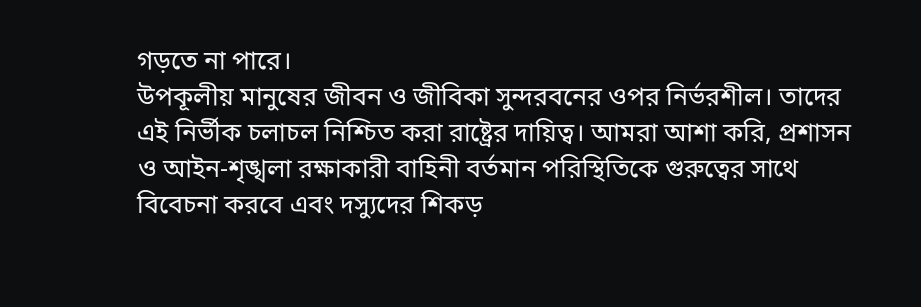গড়তে না পারে।
উপকূলীয় মানুষের জীবন ও জীবিকা সুন্দরবনের ওপর নির্ভরশীল। তাদের এই নির্ভীক চলাচল নিশ্চিত করা রাষ্ট্রের দায়িত্ব। আমরা আশা করি, প্রশাসন ও আইন-শৃঙ্খলা রক্ষাকারী বাহিনী বর্তমান পরিস্থিতিকে গুরুত্বের সাথে বিবেচনা করবে এবং দস্যুদের শিকড়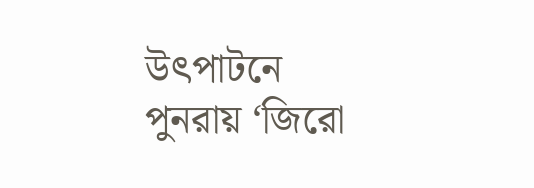উৎপাটনে পুনরায় ‘জিরো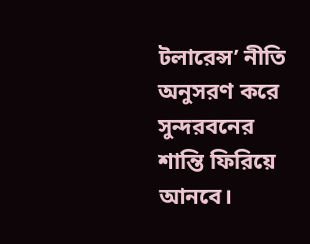টলারেন্স’ নীতি অনুসরণ করে সুন্দরবনের শান্তি ফিরিয়ে আনবে।